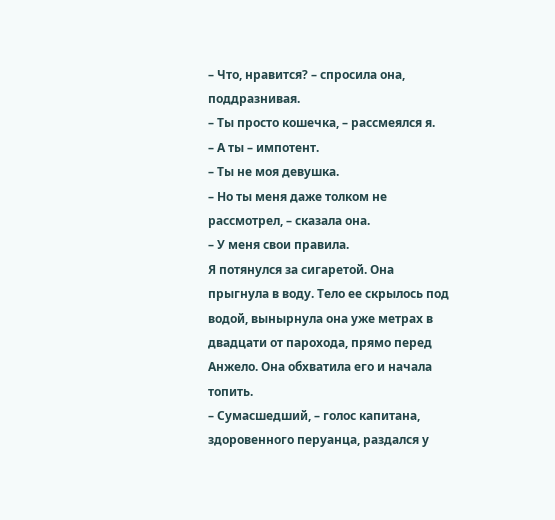– Что, нравится? – спросила она, поддразнивая.
– Ты просто кошечка, – рассмеялся я.
– А ты – импотент.
– Ты не моя девушка.
– Но ты меня даже толком не рассмотрел, – сказала она.
– У меня свои правила.
Я потянулся за сигаретой. Она прыгнула в воду. Тело ее скрылось под водой, вынырнула она уже метрах в двадцати от парохода, прямо перед Анжело. Она обхватила его и начала топить.
– Сумасшедший, – голос капитана, здоровенного перуанца, раздался у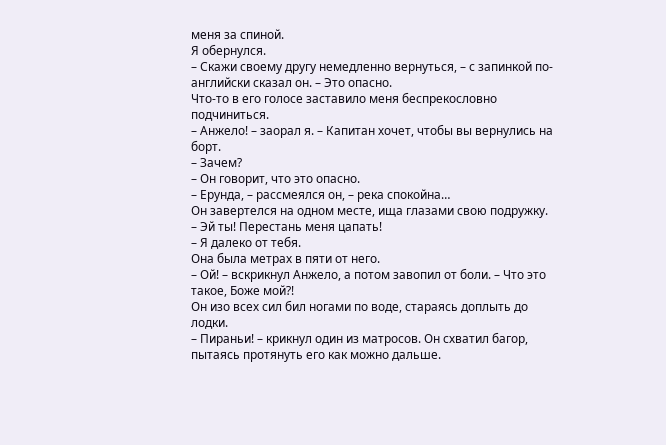меня за спиной.
Я обернулся.
– Скажи своему другу немедленно вернуться, – с запинкой по-английски сказал он. – Это опасно.
Что-то в его голосе заставило меня беспрекословно подчиниться.
– Анжело! – заорал я. – Капитан хочет, чтобы вы вернулись на борт.
– Зачем?
– Он говорит, что это опасно.
– Ерунда, – рассмеялся он, – река спокойна…
Он завертелся на одном месте, ища глазами свою подружку.
– Эй ты! Перестань меня цапать!
– Я далеко от тебя.
Она была метрах в пяти от него.
– Ой! – вскрикнул Анжело, а потом завопил от боли. – Что это такое, Боже мой?!
Он изо всех сил бил ногами по воде, стараясь доплыть до лодки.
– Пираньи! – крикнул один из матросов. Он схватил багор, пытаясь протянуть его как можно дальше.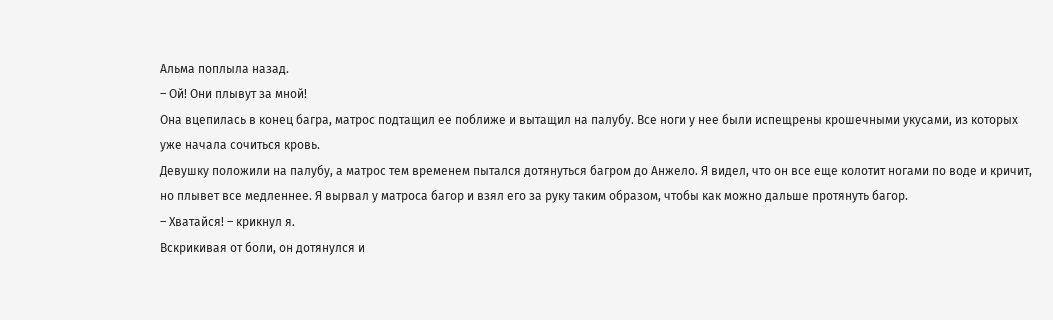Альма поплыла назад.
– Ой! Они плывут за мной!
Она вцепилась в конец багра, матрос подтащил ее поближе и вытащил на палубу. Все ноги у нее были испещрены крошечными укусами, из которых уже начала сочиться кровь.
Девушку положили на палубу, а матрос тем временем пытался дотянуться багром до Анжело. Я видел, что он все еще колотит ногами по воде и кричит, но плывет все медленнее. Я вырвал у матроса багор и взял его за руку таким образом, чтобы как можно дальше протянуть багор.
– Хватайся! – крикнул я.
Вскрикивая от боли, он дотянулся и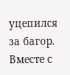уцепился за багор. Вместе с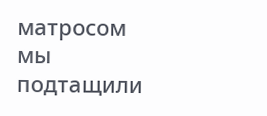матросом мы подтащили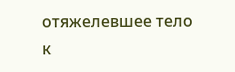отяжелевшее тело к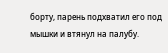борту, парень подхватил его под мышки и втянул на палубу.